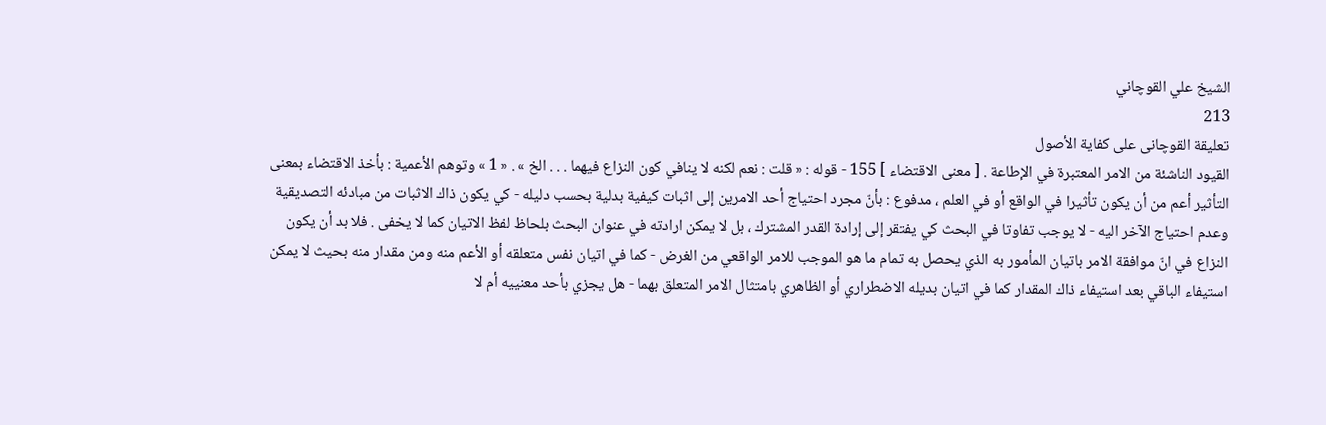الشيخ علي القوچاني
213
تعليقة القوچانى على كفاية الأصول
القيود الناشئة من الامر المعتبرة في الإطاعة . [ معنى الاقتضاء ] 155 - قوله : « قلت : نعم لكنه لا ينافي كون النزاع فيهما . . . الخ » . « 1 » وتوهم الأعمية : بأخذ الاقتضاء بمعنى التأثير أعم من أن يكون تأثيرا في الواقع أو في العلم ، مدفوع : بأنّ مجرد احتياج أحد الامرين إلى اثبات كيفية بدلية بحسب دليله - كي يكون ذاك الاثبات من مبادئه التصديقية وعدم احتياج الآخر اليه - لا يوجب تفاوتا في البحث كي يفتقر إلى إرادة القدر المشترك ، بل لا يمكن ارادته في عنوان البحث بلحاظ لفظ الاتيان كما لا يخفى . فلا بد أن يكون النزاع في انّ موافقة الامر باتيان المأمور به الذي يحصل به تمام ما هو الموجب للامر الواقعي من الغرض - كما في اتيان نفس متعلقه أو الأعم منه ومن مقدار منه بحيث لا يمكن استيفاء الباقي بعد استيفاء ذاك المقدار كما في اتيان بديله الاضطراري أو الظاهري بامتثال الامر المتعلق بهما - هل يجزي بأحد معنييه أم لا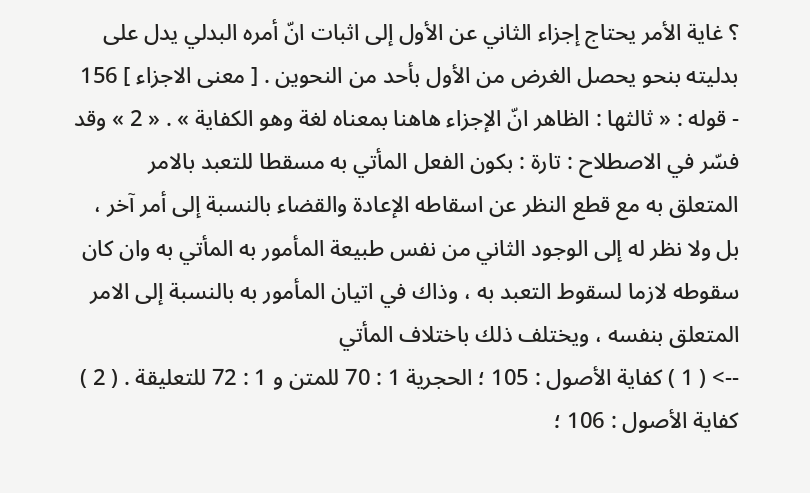؟ غاية الأمر يحتاج إجزاء الثاني عن الأول إلى اثبات انّ أمره البدلي يدل على بدليته بنحو يحصل الغرض من الأول بأحد من النحوين . [ معنى الاجزاء ] 156 - قوله : « ثالثها : الظاهر انّ الإجزاء هاهنا بمعناه لغة وهو الكفاية » . « 2 » وقد فسّر في الاصطلاح : تارة : بكون الفعل المأتي به مسقطا للتعبد بالامر المتعلق به مع قطع النظر عن اسقاطه الإعادة والقضاء بالنسبة إلى أمر آخر ، بل ولا نظر له إلى الوجود الثاني من نفس طبيعة المأمور به المأتي به وان كان سقوطه لازما لسقوط التعبد به ، وذاك في اتيان المأمور به بالنسبة إلى الامر المتعلق بنفسه ، ويختلف ذلك باختلاف المأتي
--> ( 1 ) كفاية الأصول : 105 ؛ الحجرية 1 : 70 للمتن و 1 : 72 للتعليقة . ( 2 ) كفاية الأصول : 106 ؛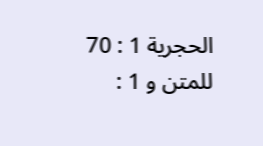الحجرية 1 : 70 للمتن و 1 :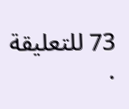73 للتعليقة .